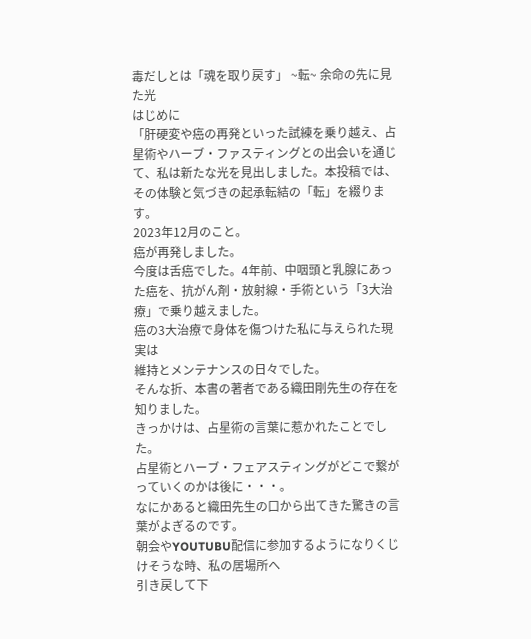毒だしとは「魂を取り戻す」 ~転~ 余命の先に見た光
はじめに
「肝硬変や癌の再発といった試練を乗り越え、占星術やハーブ・ファスティングとの出会いを通じて、私は新たな光を見出しました。本投稿では、その体験と気づきの起承転結の「転」を綴ります。
2023年12月のこと。
癌が再発しました。
今度は舌癌でした。4年前、中咽頭と乳腺にあった癌を、抗がん剤・放射線・手術という「3大治療」で乗り越えました。
癌の3大治療で身体を傷つけた私に与えられた現実は
維持とメンテナンスの日々でした。
そんな折、本書の著者である織田剛先生の存在を知りました。
きっかけは、占星術の言葉に惹かれたことでした。
占星術とハーブ・フェアスティングがどこで繋がっていくのかは後に・・・。
なにかあると織田先生の口から出てきた驚きの言葉がよぎるのです。
朝会やYOUTUBU配信に参加するようになりくじけそうな時、私の居場所へ
引き戻して下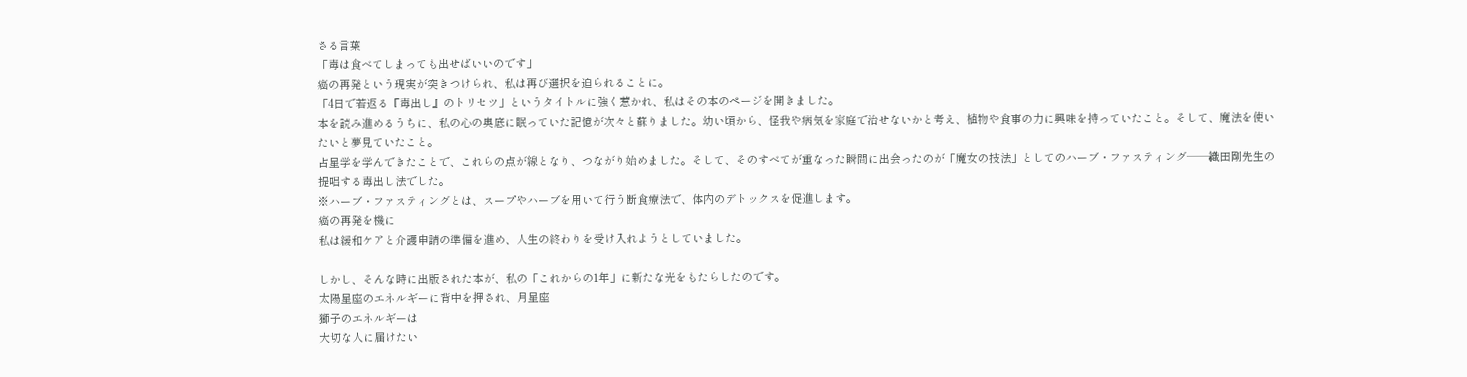さる言葉
「毒は食べてしまっても出せばいいのです」
癌の再発という現実が突きつけられ、私は再び選択を迫られることに。
「4日で若返る『毒出し』のトリセツ」というタイトルに強く惹かれ、私はその本のページを開きました。
本を読み進めるうちに、私の心の奥底に眠っていた記憶が次々と蘇りました。幼い頃から、怪我や病気を家庭で治せないかと考え、植物や食事の力に興味を持っていたこと。そして、魔法を使いたいと夢見ていたこと。
占星学を学んできたことで、これらの点が線となり、つながり始めました。そして、そのすべてが重なった瞬間に出会ったのが「魔女の技法」としてのハーブ・ファスティング──織田剛先生の提唱する毒出し法でした。
※ハーブ・ファスティングとは、スープやハーブを用いて行う断食療法で、体内のデトックスを促進します。
癌の再発を機に
私は緩和ケアと介護申請の準備を進め、人生の終わりを受け入れようとしていました。

しかし、そんな時に出版された本が、私の「これからの1年」に新たな光をもたらしたのです。
太陽星座のエネルギーに背中を押され、月星座
獅子のエネルギーは
大切な人に届けたい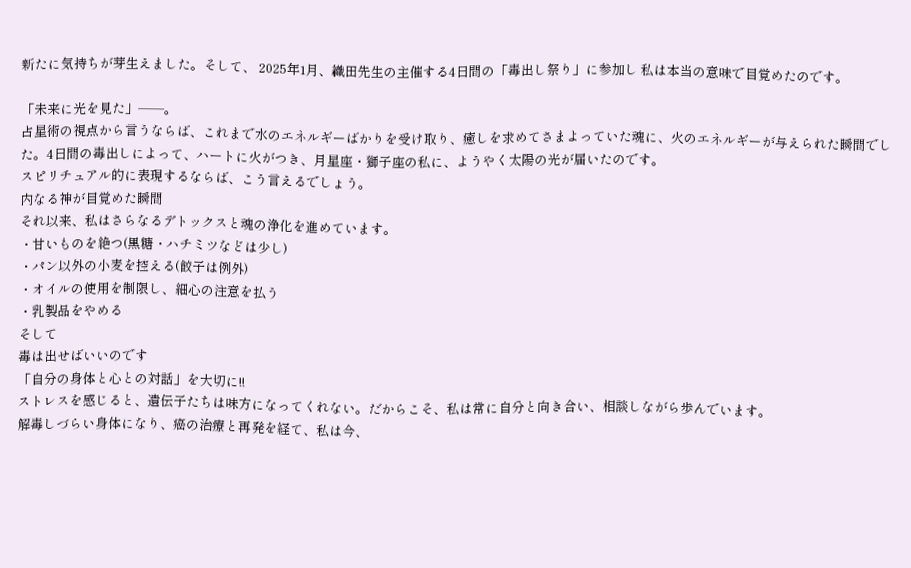新たに気持ちが芽生えました。そして、 2025年1月、織田先生の主催する4日間の「毒出し祭り」に参加し 私は本当の意味で目覚めたのです。

「未来に光を見た」──。
占星術の視点から言うならば、これまで水のエネルギーばかりを受け取り、癒しを求めてさまよっていた魂に、火のエネルギーが与えられた瞬間でした。4日間の毒出しによって、ハートに火がつき、月星座・獅子座の私に、ようやく太陽の光が届いたのです。
スピリチュアル的に表現するならば、こう言えるでしょう。
内なる神が目覚めた瞬間
それ以来、私はさらなるデトックスと魂の浄化を進めています。
・甘いものを絶つ(黒糖・ハチミツなどは少し)
・パン以外の小麦を控える(餃子は例外)
・オイルの使用を制限し、細心の注意を払う
・乳製品をやめる
そして
毒は出せばいいのです
「自分の身体と心との対話」を大切に!!
ストレスを感じると、遺伝子たちは味方になってくれない。だからこそ、私は常に自分と向き合い、相談しながら歩んでいます。
解毒しづらい身体になり、癌の治療と再発を経て、私は今、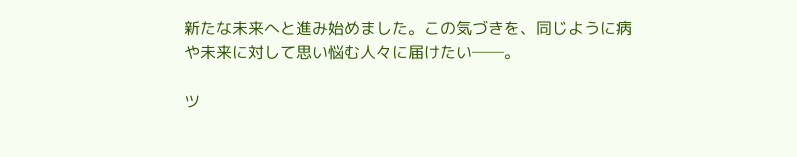新たな未来へと進み始めました。この気づきを、同じように病や未来に対して思い悩む人々に届けたい──。

ツ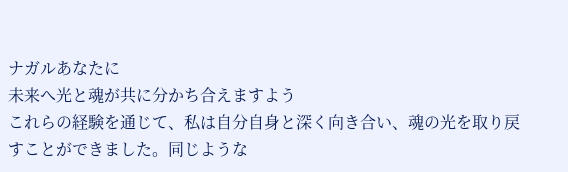ナガルあなたに
未来へ光と魂が共に分かち合えますよう
これらの経験を通じて、私は自分自身と深く向き合い、魂の光を取り戻すことができました。同じような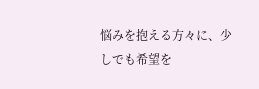悩みを抱える方々に、少しでも希望を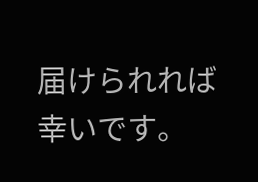届けられれば幸いです。